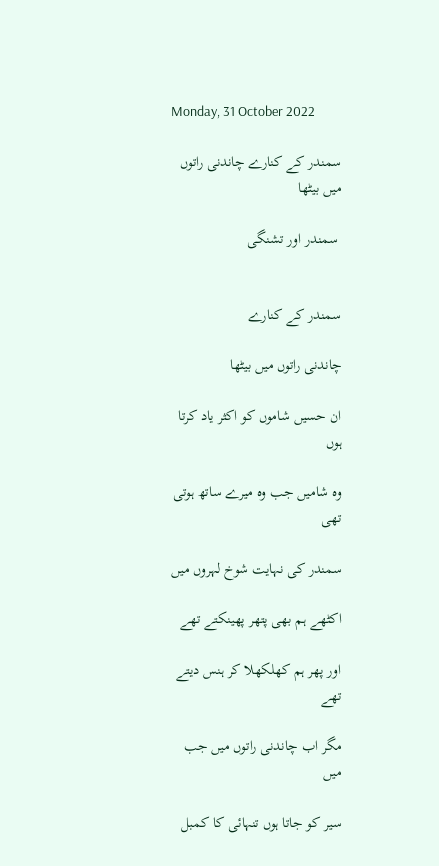Monday, 31 October 2022

سمندر کے کنارے چاندنی راتوں میں بیٹھا

 سمندر اور تشنگی


سمندر کے کنارے

چاندنی راتوں میں بیٹھا

ان حسیں شاموں کو اکثر یاد کرتا ہوں

وہ شامیں جب وہ میرے ساتھ ہوتی تھی

سمندر کی نہایت شوخ لہروں میں

اکٹھے ہم بھی پتھر پھینکتے تھے

اور پھر ہم کھلکھلا کر ہنس دیتے تھے

مگر اب چاندنی راتوں میں جب میں

سیر کو جاتا ہوں تنہائی کا کمبل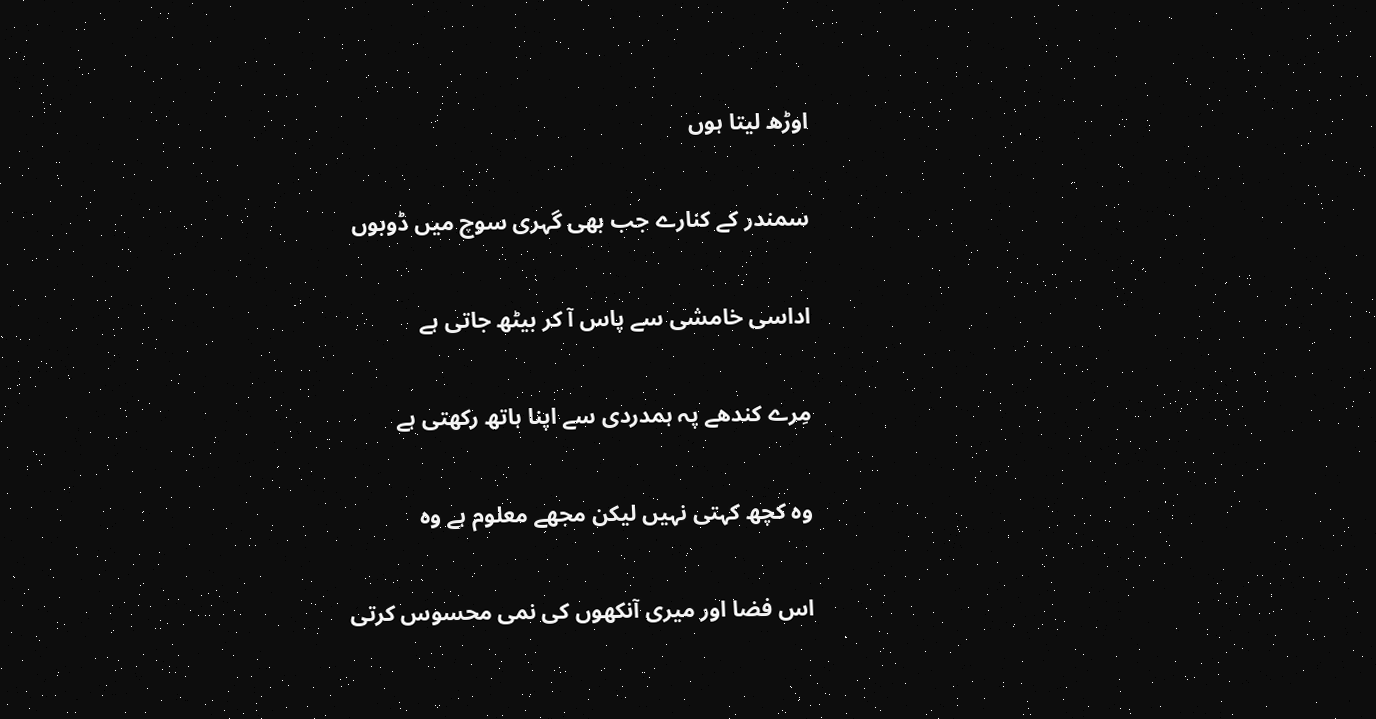اوڑھ لیتا ہوں

سمندر کے کنارے جب بھی گہری سوچ میں ڈوبوں

اداسی خامشی سے پاس آ کر بیٹھ جاتی ہے

مِرے کندھے پہ ہمدردی سے اپنا ہاتھ رکھتی ہے

وہ کچھ کہتی نہیں لیکن مجھے معلوم ہے وہ

اس فضا اور میری آنکھوں کی نمی محسوس کرتی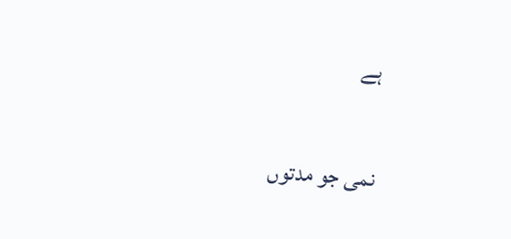ہے

نمی جو مدتوں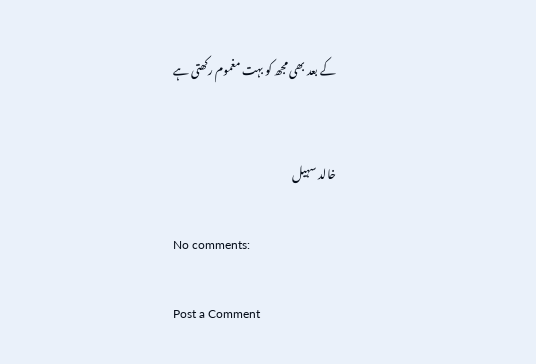کے بعد بھی مجھ کو بہت مغموم رکھتی ہے


خالد سہیل

No comments:

Post a Comment